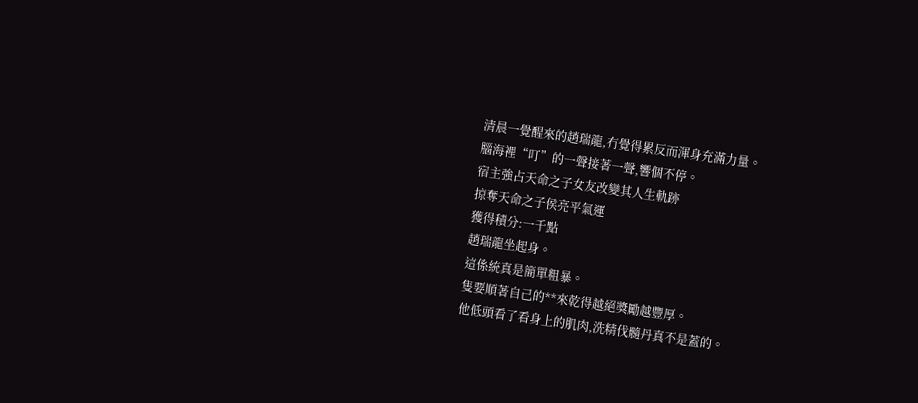清晨一覺醒來的趙瑞龍,冇覺得累反而渾身充滿力量。
腦海裡“叮”的一聲接著一聲,響個不停。
宿主強占天命之子女友改變其人生軌跡
掠奪天命之子侯亮平氣運
獲得積分:一千點
趙瑞龍坐起身。
這係統真是簡單粗暴。
隻要順著自己的**來乾得越絕獎勵越豐厚。
他低頭看了看身上的肌肉,洗精伐髓丹真不是蓋的。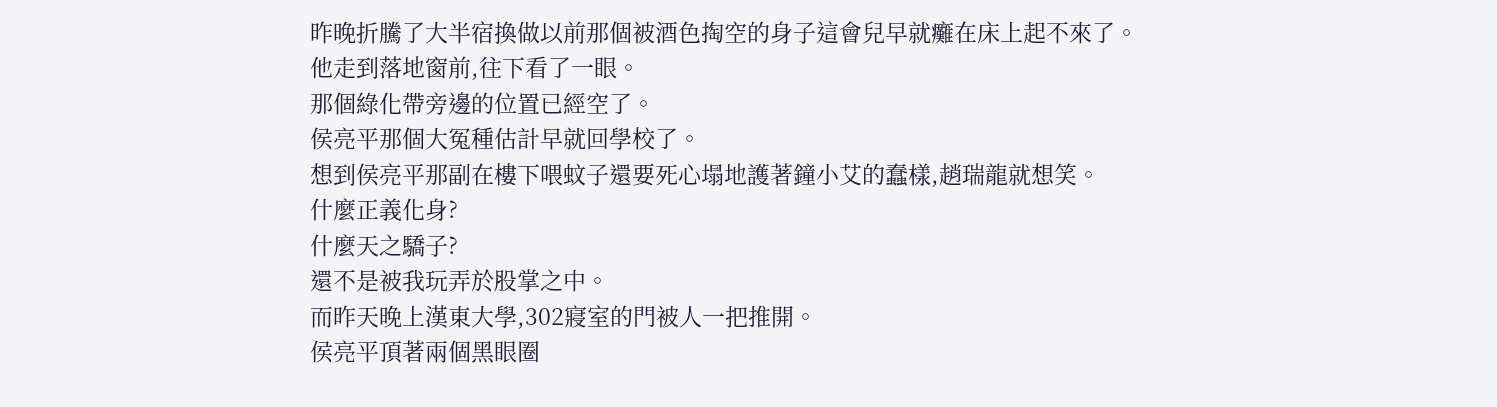昨晚折騰了大半宿換做以前那個被酒色掏空的身子這會兒早就癱在床上起不來了。
他走到落地窗前,往下看了一眼。
那個綠化帶旁邊的位置已經空了。
侯亮平那個大冤種估計早就回學校了。
想到侯亮平那副在樓下喂蚊子還要死心塌地護著鐘小艾的蠢樣,趙瑞龍就想笑。
什麼正義化身?
什麼天之驕子?
還不是被我玩弄於股掌之中。
而昨天晚上漢東大學,302寢室的門被人一把推開。
侯亮平頂著兩個黑眼圈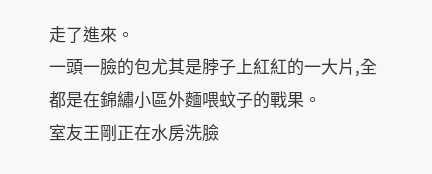走了進來。
一頭一臉的包尤其是脖子上紅紅的一大片,全都是在錦繡小區外麵喂蚊子的戰果。
室友王剛正在水房洗臉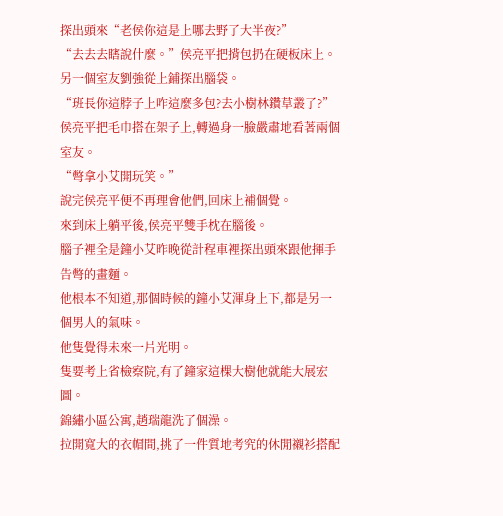探出頭來“老侯你這是上哪去野了大半夜?”
“去去去瞎說什麼。”侯亮平把揹包扔在硬板床上。
另一個室友劉強從上鋪探出腦袋。
“班長你這脖子上咋這麼多包?去小樹林鑽草叢了?”
侯亮平把毛巾搭在架子上,轉過身一臉嚴肅地看著兩個室友。
“彆拿小艾開玩笑。”
說完侯亮平便不再理會他們,回床上補個覺。
來到床上躺平後,侯亮平雙手枕在腦後。
腦子裡全是鐘小艾昨晚從計程車裡探出頭來跟他揮手告彆的畫麵。
他根本不知道,那個時候的鐘小艾渾身上下,都是另一個男人的氣味。
他隻覺得未來一片光明。
隻要考上省檢察院,有了鐘家這棵大樹他就能大展宏圖。
錦繡小區公寓,趙瑞龍洗了個澡。
拉開寬大的衣帽間,挑了一件質地考究的休閒襯衫搭配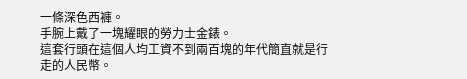一條深色西褲。
手腕上戴了一塊耀眼的勞力士金錶。
這套行頭在這個人均工資不到兩百塊的年代簡直就是行走的人民幣。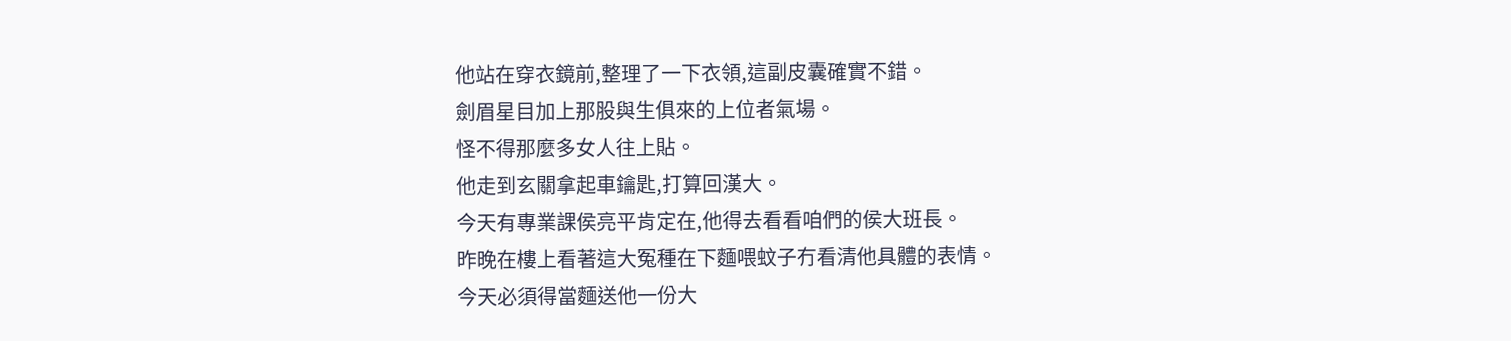他站在穿衣鏡前,整理了一下衣領,這副皮囊確實不錯。
劍眉星目加上那股與生俱來的上位者氣場。
怪不得那麼多女人往上貼。
他走到玄關拿起車鑰匙,打算回漢大。
今天有專業課侯亮平肯定在,他得去看看咱們的侯大班長。
昨晚在樓上看著這大冤種在下麵喂蚊子冇看清他具體的表情。
今天必須得當麵送他一份大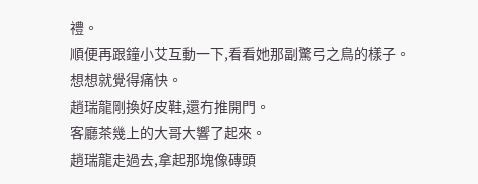禮。
順便再跟鐘小艾互動一下,看看她那副驚弓之鳥的樣子。
想想就覺得痛快。
趙瑞龍剛換好皮鞋,還冇推開門。
客廳茶幾上的大哥大響了起來。
趙瑞龍走過去,拿起那塊像磚頭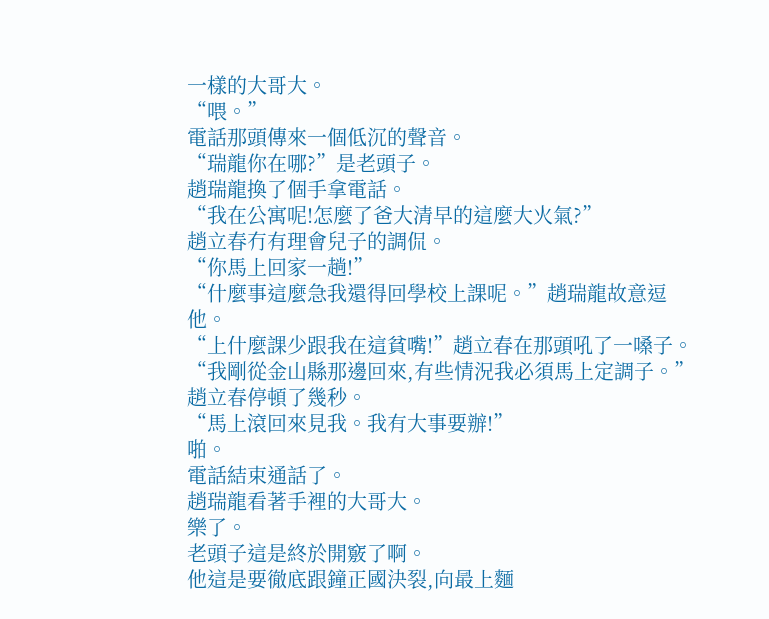一樣的大哥大。
“喂。”
電話那頭傳來一個低沉的聲音。
“瑞龍你在哪?”是老頭子。
趙瑞龍換了個手拿電話。
“我在公寓呢!怎麼了爸大清早的這麼大火氣?”
趙立春冇有理會兒子的調侃。
“你馬上回家一趟!”
“什麼事這麼急我還得回學校上課呢。”趙瑞龍故意逗他。
“上什麼課少跟我在這貧嘴!”趙立春在那頭吼了一嗓子。
“我剛從金山縣那邊回來,有些情況我必須馬上定調子。”
趙立春停頓了幾秒。
“馬上滾回來見我。我有大事要辦!”
啪。
電話結束通話了。
趙瑞龍看著手裡的大哥大。
樂了。
老頭子這是終於開竅了啊。
他這是要徹底跟鐘正國決裂,向最上麵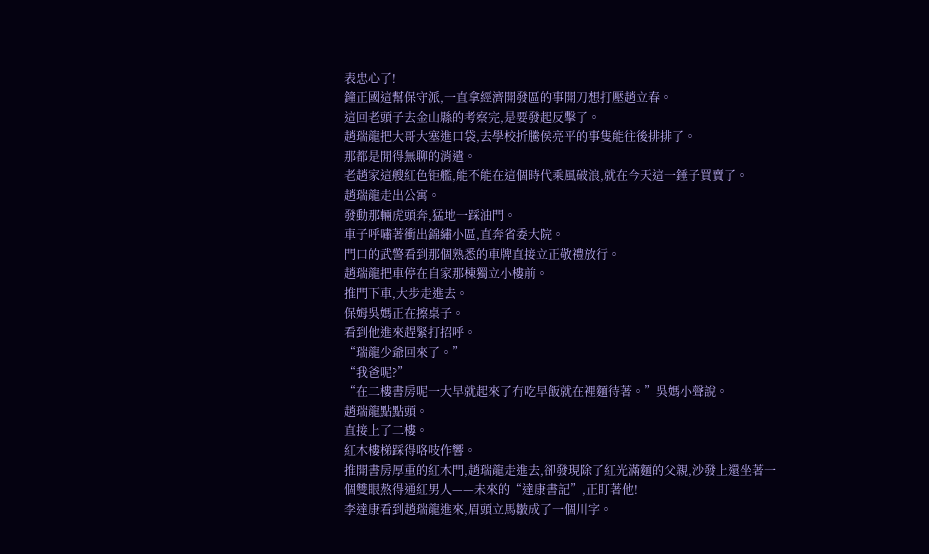表忠心了!
鐘正國這幫保守派,一直拿經濟開發區的事開刀想打壓趙立春。
這回老頭子去金山縣的考察完,是要發起反擊了。
趙瑞龍把大哥大塞進口袋,去學校折騰侯亮平的事隻能往後排排了。
那都是閒得無聊的消遣。
老趙家這艘紅色钜艦,能不能在這個時代乘風破浪,就在今天這一錘子買賣了。
趙瑞龍走出公寓。
發動那輛虎頭奔,猛地一踩油門。
車子呼嘯著衝出錦繡小區,直奔省委大院。
門口的武警看到那個熟悉的車牌直接立正敬禮放行。
趙瑞龍把車停在自家那棟獨立小樓前。
推門下車,大步走進去。
保姆吳媽正在擦桌子。
看到他進來趕緊打招呼。
“瑞龍少爺回來了。”
“我爸呢?”
“在二樓書房呢一大早就起來了冇吃早飯就在裡麵待著。”吳媽小聲說。
趙瑞龍點點頭。
直接上了二樓。
紅木樓梯踩得咯吱作響。
推開書房厚重的紅木門,趙瑞龍走進去,卻發現除了紅光滿麵的父親,沙發上還坐著一個雙眼熬得通紅男人——未來的“達康書記”,正盯著他!
李達康看到趙瑞龍進來,眉頭立馬皺成了一個川字。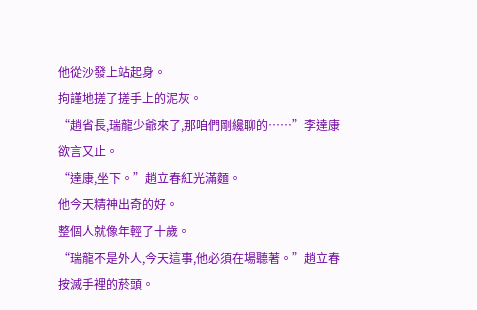他從沙發上站起身。
拘謹地搓了搓手上的泥灰。
“趙省長,瑞龍少爺來了,那咱們剛纔聊的……”李達康欲言又止。
“達康,坐下。”趙立春紅光滿麵。
他今天精神出奇的好。
整個人就像年輕了十歲。
“瑞龍不是外人,今天這事,他必須在場聽著。”趙立春按滅手裡的菸頭。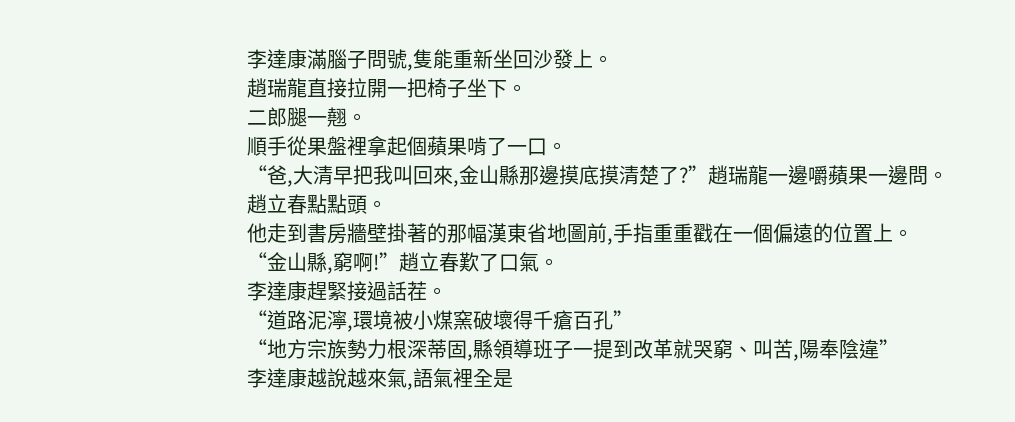李達康滿腦子問號,隻能重新坐回沙發上。
趙瑞龍直接拉開一把椅子坐下。
二郎腿一翹。
順手從果盤裡拿起個蘋果啃了一口。
“爸,大清早把我叫回來,金山縣那邊摸底摸清楚了?”趙瑞龍一邊嚼蘋果一邊問。
趙立春點點頭。
他走到書房牆壁掛著的那幅漢東省地圖前,手指重重戳在一個偏遠的位置上。
“金山縣,窮啊!”趙立春歎了口氣。
李達康趕緊接過話茬。
“道路泥濘,環境被小煤窯破壞得千瘡百孔”
“地方宗族勢力根深蒂固,縣領導班子一提到改革就哭窮、叫苦,陽奉陰違”
李達康越說越來氣,語氣裡全是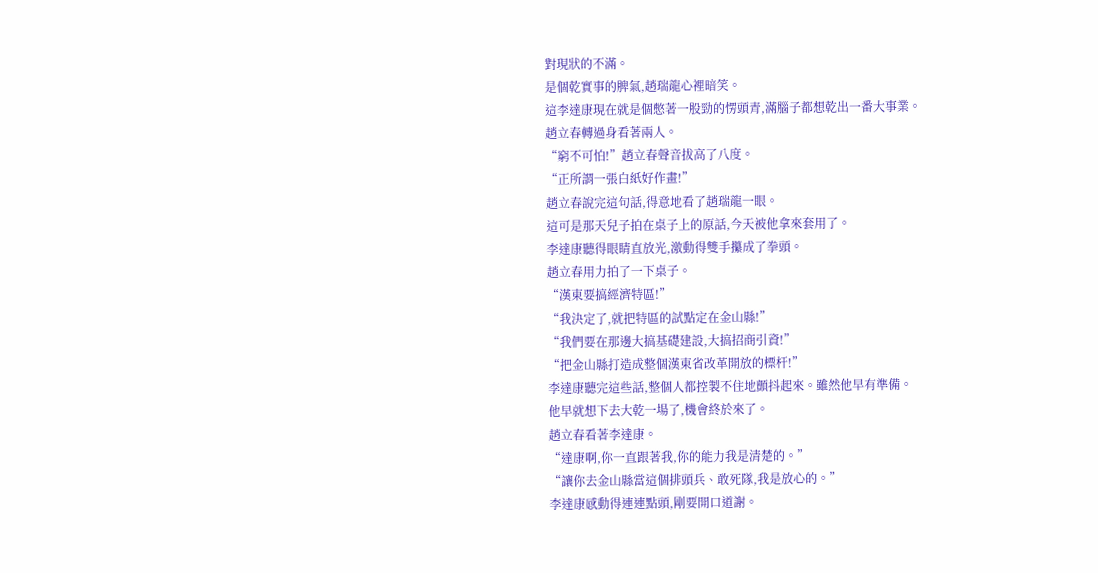對現狀的不滿。
是個乾實事的脾氣,趙瑞龍心裡暗笑。
這李達康現在就是個憋著一股勁的愣頭青,滿腦子都想乾出一番大事業。
趙立春轉過身看著兩人。
“窮不可怕!”趙立春聲音拔高了八度。
“正所謂一張白紙好作畫!”
趙立春說完這句話,得意地看了趙瑞龍一眼。
這可是那天兒子拍在桌子上的原話,今天被他拿來套用了。
李達康聽得眼睛直放光,激動得雙手攥成了拳頭。
趙立春用力拍了一下桌子。
“漢東要搞經濟特區!”
“我決定了,就把特區的試點定在金山縣!”
“我們要在那邊大搞基礎建設,大搞招商引資!”
“把金山縣打造成整個漢東省改革開放的標杆!”
李達康聽完這些話,整個人都控製不住地顫抖起來。雖然他早有準備。
他早就想下去大乾一場了,機會終於來了。
趙立春看著李達康。
“達康啊,你一直跟著我,你的能力我是清楚的。”
“讓你去金山縣當這個排頭兵、敢死隊,我是放心的。”
李達康感動得連連點頭,剛要開口道謝。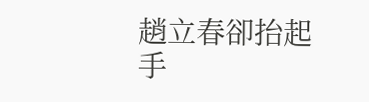趙立春卻抬起手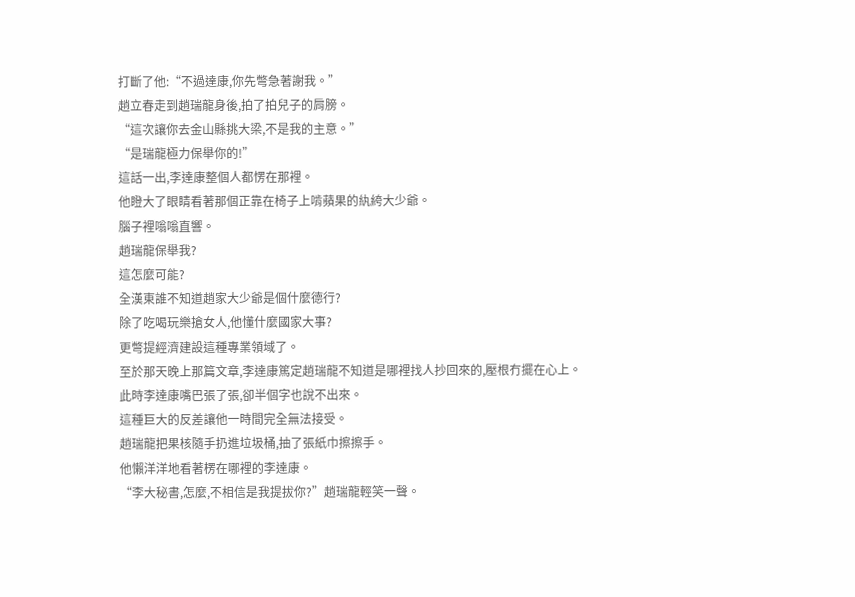打斷了他:“不過達康,你先彆急著謝我。”
趙立春走到趙瑞龍身後,拍了拍兒子的肩膀。
“這次讓你去金山縣挑大梁,不是我的主意。”
“是瑞龍極力保舉你的!”
這話一出,李達康整個人都愣在那裡。
他瞪大了眼睛看著那個正靠在椅子上啃蘋果的紈絝大少爺。
腦子裡嗡嗡直響。
趙瑞龍保舉我?
這怎麼可能?
全漢東誰不知道趙家大少爺是個什麼德行?
除了吃喝玩樂搶女人,他懂什麼國家大事?
更彆提經濟建設這種專業領域了。
至於那天晚上那篇文章,李達康篤定趙瑞龍不知道是哪裡找人抄回來的,壓根冇擺在心上。
此時李達康嘴巴張了張,卻半個字也說不出來。
這種巨大的反差讓他一時間完全無法接受。
趙瑞龍把果核隨手扔進垃圾桶,抽了張紙巾擦擦手。
他懶洋洋地看著楞在哪裡的李達康。
“李大秘書,怎麼,不相信是我提拔你?”趙瑞龍輕笑一聲。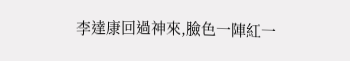李達康回過神來,臉色一陣紅一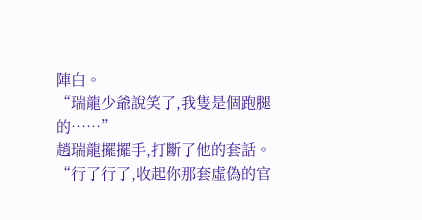陣白。
“瑞龍少爺說笑了,我隻是個跑腿的……”
趙瑞龍擺擺手,打斷了他的套話。
“行了行了,收起你那套虛偽的官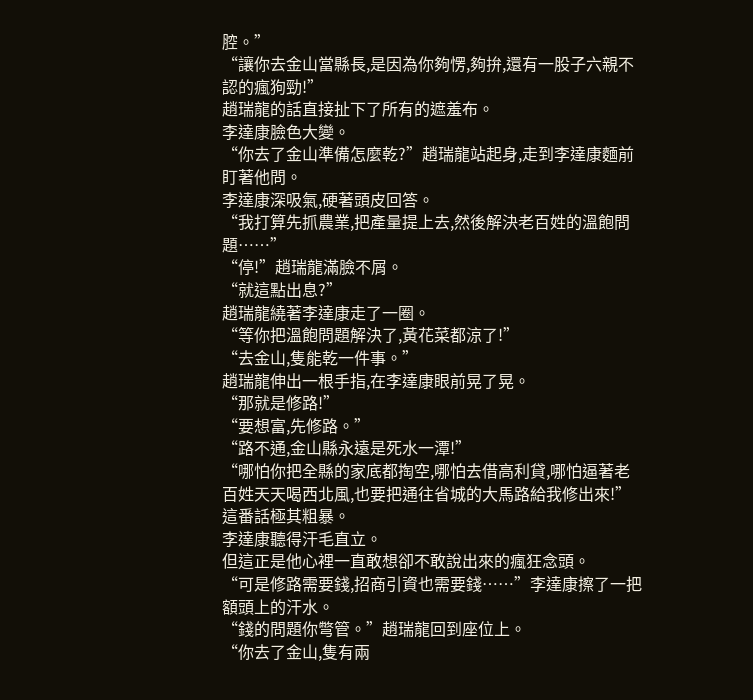腔。”
“讓你去金山當縣長,是因為你夠愣,夠拚,還有一股子六親不認的瘋狗勁!”
趙瑞龍的話直接扯下了所有的遮羞布。
李達康臉色大變。
“你去了金山準備怎麼乾?”趙瑞龍站起身,走到李達康麵前盯著他問。
李達康深吸氣,硬著頭皮回答。
“我打算先抓農業,把產量提上去,然後解決老百姓的溫飽問題……”
“停!”趙瑞龍滿臉不屑。
“就這點出息?”
趙瑞龍繞著李達康走了一圈。
“等你把溫飽問題解決了,黃花菜都涼了!”
“去金山,隻能乾一件事。”
趙瑞龍伸出一根手指,在李達康眼前晃了晃。
“那就是修路!”
“要想富,先修路。”
“路不通,金山縣永遠是死水一潭!”
“哪怕你把全縣的家底都掏空,哪怕去借高利貸,哪怕逼著老百姓天天喝西北風,也要把通往省城的大馬路給我修出來!”
這番話極其粗暴。
李達康聽得汗毛直立。
但這正是他心裡一直敢想卻不敢說出來的瘋狂念頭。
“可是修路需要錢,招商引資也需要錢……”李達康擦了一把額頭上的汗水。
“錢的問題你彆管。”趙瑞龍回到座位上。
“你去了金山,隻有兩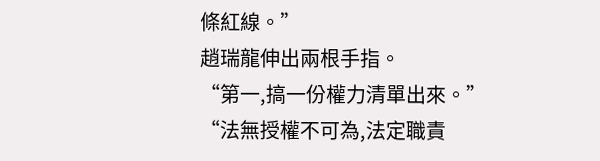條紅線。”
趙瑞龍伸出兩根手指。
“第一,搞一份權力清單出來。”
“法無授權不可為,法定職責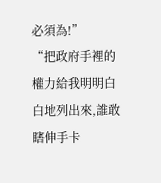必須為!”
“把政府手裡的權力給我明明白白地列出來,誰敢瞎伸手卡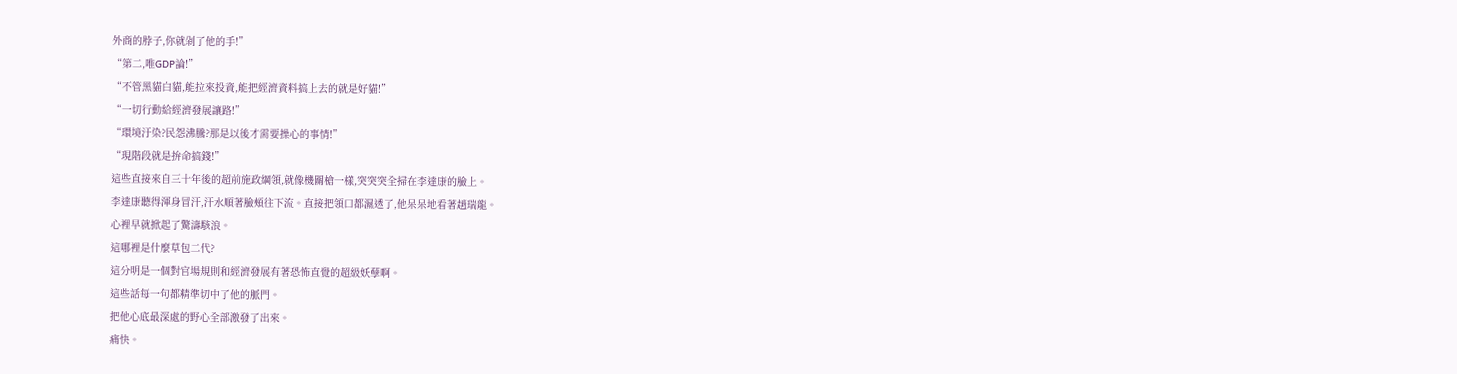外商的脖子,你就剁了他的手!”
“第二,唯GDP論!”
“不管黑貓白貓,能拉來投資,能把經濟資料搞上去的就是好貓!”
“一切行動給經濟發展讓路!”
“環境汙染?民怨沸騰?那是以後才需要操心的事情!”
“現階段就是拚命搞錢!”
這些直接來自三十年後的超前施政綱領,就像機關槍一樣,突突突全掃在李達康的臉上。
李達康聽得渾身冒汗,汗水順著臉頰往下流。直接把領口都濕透了,他呆呆地看著趙瑞龍。
心裡早就掀起了驚濤駭浪。
這哪裡是什麼草包二代?
這分明是一個對官場規則和經濟發展有著恐怖直覺的超級妖孽啊。
這些話每一句都精準切中了他的脈門。
把他心底最深處的野心全部激發了出來。
痛快。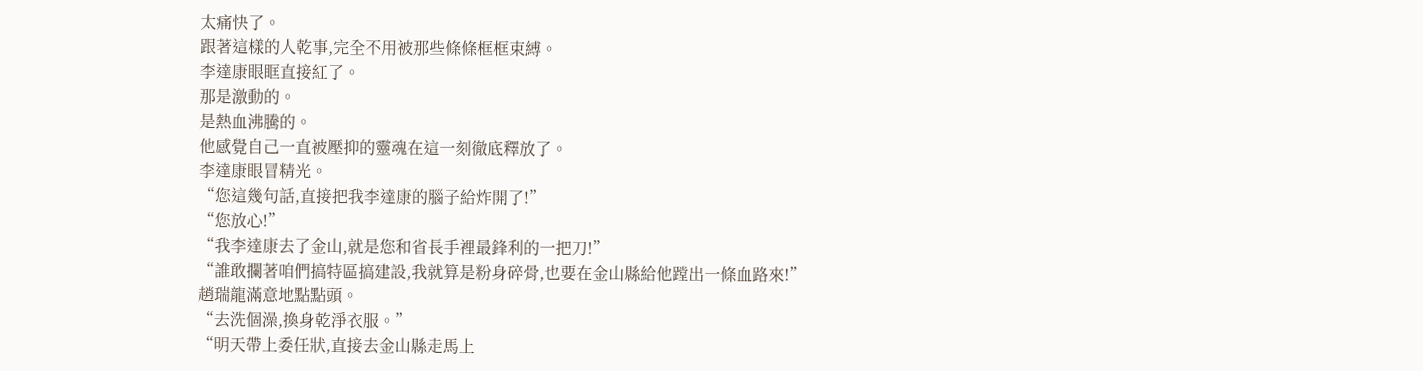太痛快了。
跟著這樣的人乾事,完全不用被那些條條框框束縛。
李達康眼眶直接紅了。
那是激動的。
是熱血沸騰的。
他感覺自己一直被壓抑的靈魂在這一刻徹底釋放了。
李達康眼冒精光。
“您這幾句話,直接把我李達康的腦子給炸開了!”
“您放心!”
“我李達康去了金山,就是您和省長手裡最鋒利的一把刀!”
“誰敢攔著咱們搞特區搞建設,我就算是粉身碎骨,也要在金山縣給他蹚出一條血路來!”
趙瑞龍滿意地點點頭。
“去洗個澡,換身乾淨衣服。”
“明天帶上委任狀,直接去金山縣走馬上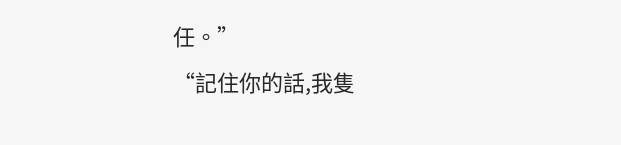任。”
“記住你的話,我隻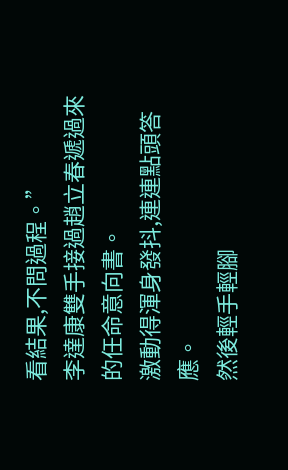看結果,不問過程。”
李達康雙手接過趙立春遞過來的任命意向書。
激動得渾身發抖,連連點頭答應。
然後輕手輕腳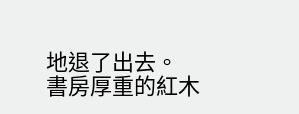地退了出去。
書房厚重的紅木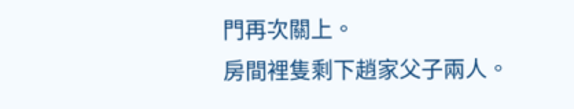門再次關上。
房間裡隻剩下趙家父子兩人。